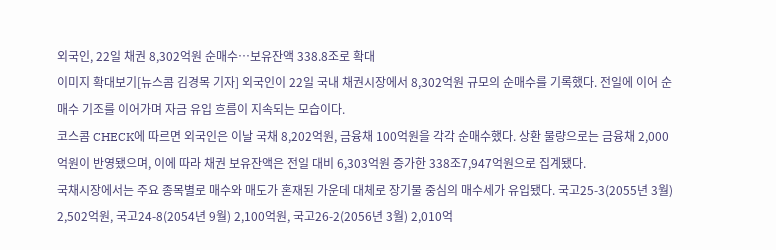외국인, 22일 채권 8,302억원 순매수…보유잔액 338.8조로 확대
이미지 확대보기[뉴스콤 김경목 기자] 외국인이 22일 국내 채권시장에서 8,302억원 규모의 순매수를 기록했다. 전일에 이어 순매수 기조를 이어가며 자금 유입 흐름이 지속되는 모습이다.
코스콤 CHECK에 따르면 외국인은 이날 국채 8,202억원, 금융채 100억원을 각각 순매수했다. 상환 물량으로는 금융채 2,000억원이 반영됐으며, 이에 따라 채권 보유잔액은 전일 대비 6,303억원 증가한 338조7,947억원으로 집계됐다.
국채시장에서는 주요 종목별로 매수와 매도가 혼재된 가운데 대체로 장기물 중심의 매수세가 유입됐다. 국고25-3(2055년 3월) 2,502억원, 국고24-8(2054년 9월) 2,100억원, 국고26-2(2056년 3월) 2,010억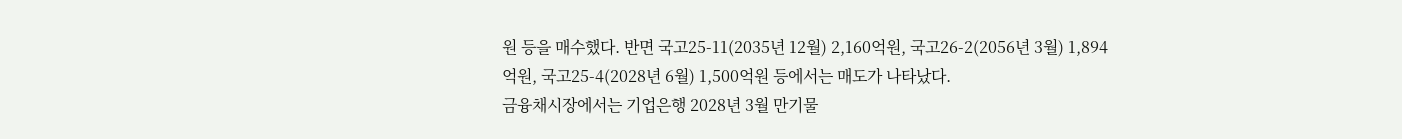원 등을 매수했다. 반면 국고25-11(2035년 12월) 2,160억원, 국고26-2(2056년 3월) 1,894억원, 국고25-4(2028년 6월) 1,500억원 등에서는 매도가 나타났다.
금융채시장에서는 기업은행 2028년 3월 만기물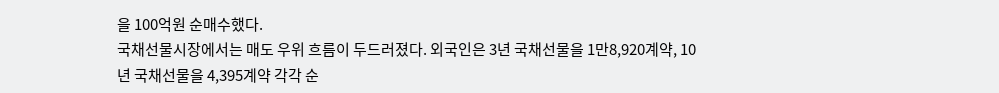을 100억원 순매수했다.
국채선물시장에서는 매도 우위 흐름이 두드러졌다. 외국인은 3년 국채선물을 1만8,920계약, 10년 국채선물을 4,395계약 각각 순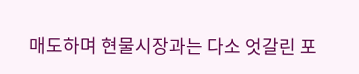매도하며 현물시장과는 다소 엇갈린 포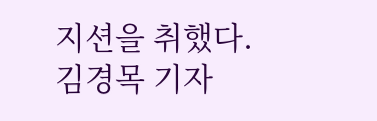지션을 취했다.
김경목 기자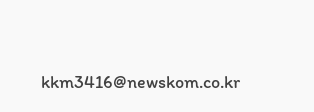kkm3416@newskom.co.kr